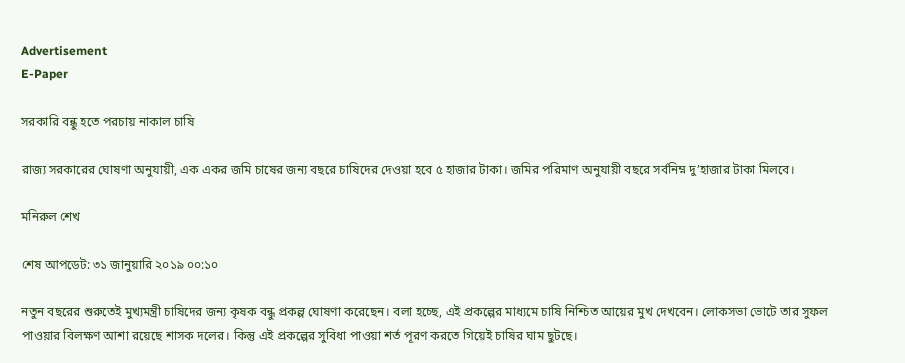Advertisement
E-Paper

সরকারি বন্ধু হতে পরচায় নাকাল চাষি

রাজ্য সরকারের ঘোষণা অনুযায়ী, এক একর জমি চাষের জন্য বছরে চাষিদের দেওয়া হবে ৫ হাজার টাকা। জমির পরিমাণ অনুযায়ী বছরে সর্বনিম্ন দু’হাজার টাকা মিলবে।

মনিরুল শেখ

শেষ আপডেট: ৩১ জানুয়ারি ২০১৯ ০০:১০

নতুন বছরের শুরুতেই মুখ্যমন্ত্রী চাষিদের জন্য কৃষক বন্ধু প্রকল্প ঘোষণা করেছেন। বলা হচ্ছে, এই প্রকল্পের মাধ্যমে চাষি নিশ্চিত আয়ের মুখ দেখবেন। লোকসভা ভোটে তার সুফল পাওয়ার বিলক্ষণ আশা রয়েছে শাসক দলের। কিন্তু এই প্রকল্পের সুবিধা পাওয়া শর্ত পূরণ করতে গিয়েই চাষির ঘাম ছুটছে।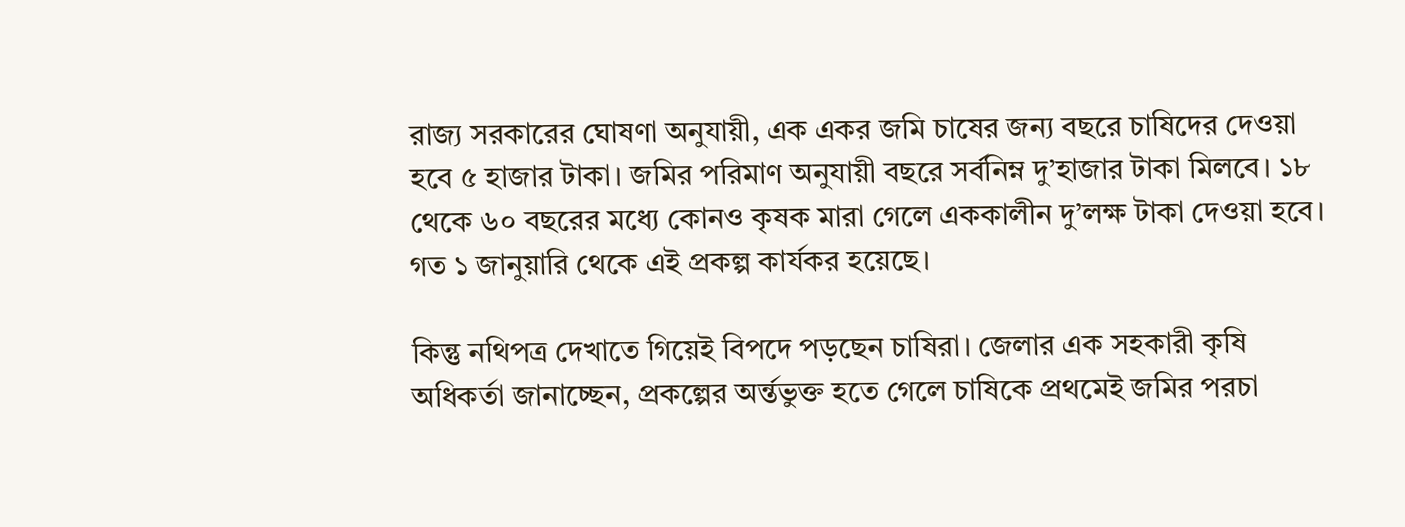রাজ্য সরকারের ঘোষণা অনুযায়ী, এক একর জমি চাষের জন্য বছরে চাষিদের দেওয়া হবে ৫ হাজার টাকা। জমির পরিমাণ অনুযায়ী বছরে সর্বনিম্ন দু’হাজার টাকা মিলবে। ১৮ থেকে ৬০ বছরের মধ্যে কোনও কৃষক মারা গেলে এককালীন দু’লক্ষ টাকা দেওয়া হবে। গত ১ জানুয়ারি থেকে এই প্রকল্প কার্যকর হয়েছে।

কিন্তু নথিপত্র দেখাতে গিয়েই বিপদে পড়ছেন চাষিরা। জেলার এক সহকারী কৃষি অধিকর্তা জানাচ্ছেন, প্রকল্পের অর্ন্তভুক্ত হতে গেলে চাষিকে প্রথমেই জমির পরচা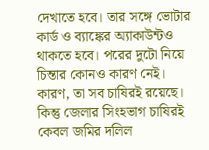দেখাতে হবে। তার সঙ্গে ভোটার কার্ড ও ব্যাঙ্কের অ্যাকাউন্টও থাকতে হবে। পরের দুটো নিয়ে চিন্তার কোনও কারণ নেই। কারণ, তা সব চাষিরই রয়েছে। কিন্তু জেলার সিংহভাগ চাষিরই কেবল জমির দলিল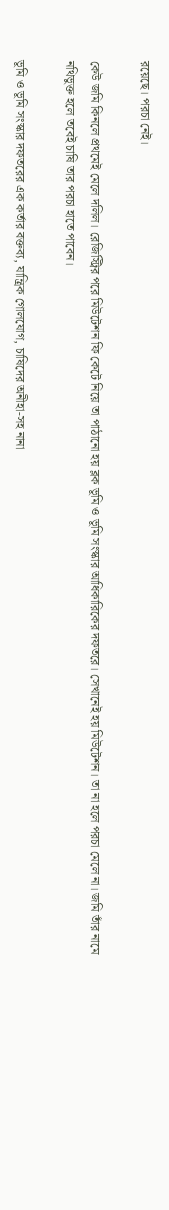রয়েছে। পরচা নেই।

কেউ জমি কিনলে প্রথমেই মেলে দলিল। রেজিস্ট্রির পরে মিউটেশন ফি কেটে নিয়ে তা পাঠানো হয় ব্লক ভূমি ও ভূমি সংস্কার আধিকারিকের দফতরে। সেখানেই হয় মিউটেশন। তা না হলে পরচা মেলে না। জমি তাঁর নামে নথিভুক্ত হলে তবেই চাষি তার পরচা হাতে পাবেন।

ভূমি ও ভূমি সংস্কার দফতরের এক কর্তার বক্তব্য, যান্ত্রিক গোলযোগ, চাষিদের অনীহা-সহ নানা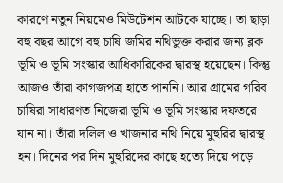কারণে নতুন নিয়মেও মিউটেশন আটকে যাচ্ছে। তা ছাড়া বহু বছর আগে বহু চাষি জমির নথিভুক্ত করার জন্য ব্লক ভূমি ও ভূমি সংস্কার আধিকারিকের দ্বারস্থ হয়েছেন। কিন্তু আজও তাঁরা কাগজপত্র হাতে পাননি। আর গ্রামের গরিব চাষিরা সাধারণত নিজেরা ভূমি ও ভূমি সংস্কার দফতরে যান না। তাঁরা দলিল ও খাজনার নথি নিয়ে মুহুরির দ্বারস্থ হন। দিনের পর দিন মুহুরিদের কাছে হত্যে দিয়ে পড়ে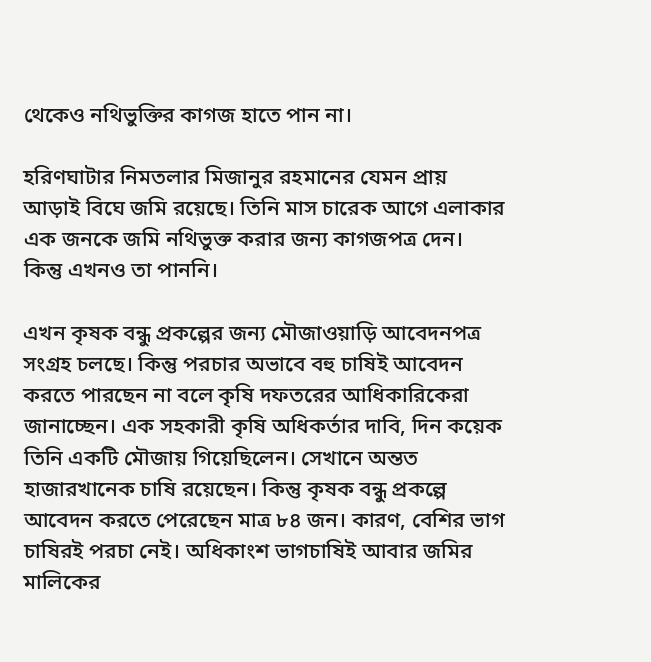থেকেও নথিভুক্তির কাগজ হাতে পান না।

হরিণঘাটার নিমতলার মিজানুর রহমানের যেমন প্রায় আড়াই বিঘে জমি রয়েছে। তিনি মাস চারেক আগে এলাকার এক জনকে জমি নথিভুক্ত করার জন্য কাগজপত্র দেন। কিন্তু এখনও তা পাননি।

এখন কৃষক বন্ধু প্রকল্পের জন্য মৌজাওয়াড়ি আবেদনপত্র সংগ্রহ চলছে। কিন্তু পরচার অভাবে বহু চাষিই আবেদন করতে পারছেন না বলে কৃষি দফতরের আধিকারিকেরা জানাচ্ছেন। এক সহকারী কৃষি অধিকর্তার দাবি, দিন কয়েক তিনি একটি মৌজায় গিয়েছিলেন। সেখানে অন্তত হাজারখানেক চাষি রয়েছেন। কিন্তু কৃষক বন্ধু প্রকল্পে আবেদন করতে পেরেছেন মাত্র ৮৪ জন। কারণ, বেশির ভাগ চাষিরই পরচা নেই। অধিকাংশ ভাগচাষিই আবার জমির মালিকের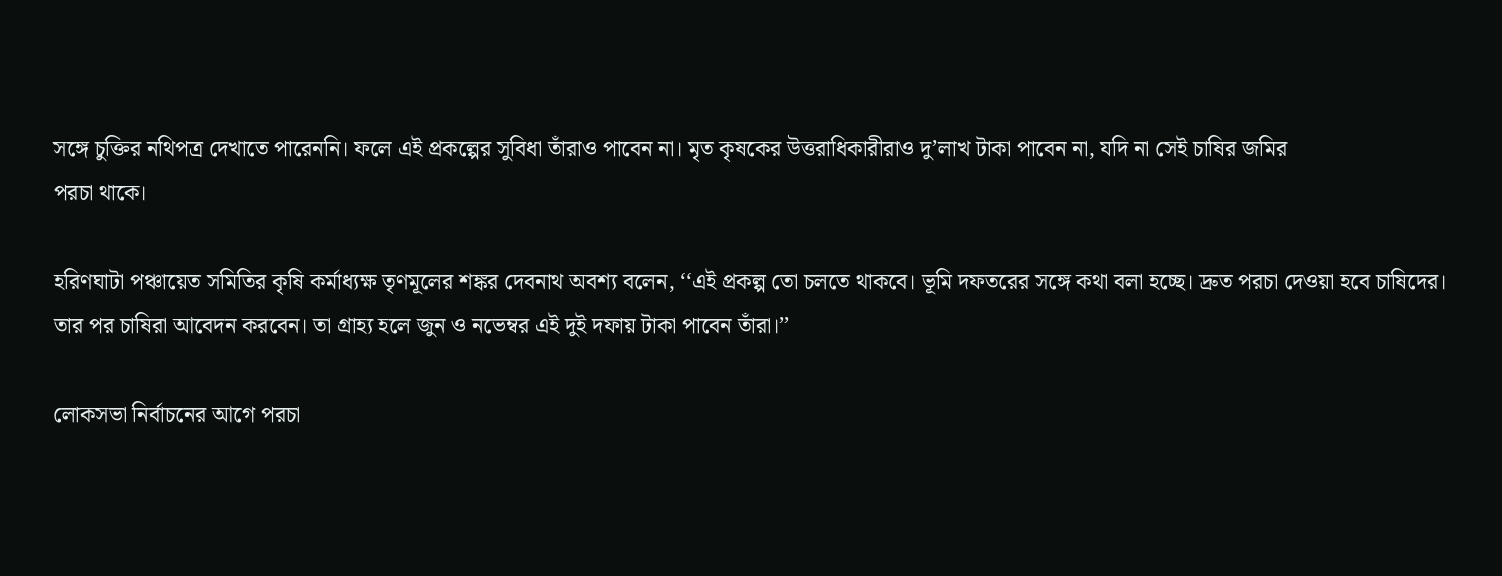সঙ্গে চুক্তির নথিপত্র দেখাতে পারেননি। ফলে এই প্রকল্পের সুবিধা তাঁরাও পাবেন না। মৃত কৃষকের উত্তরাধিকারীরাও দু’লাখ টাকা পাবেন না, যদি না সেই চাষির জমির
পরচা থাকে।

হরিণঘাটা পঞ্চায়েত সমিতির কৃষি কর্মাধ্যক্ষ তৃণমূলের শঙ্কর দেবনাথ অবশ্য বলেন, ‘‘এই প্রকল্প তো চলতে থাকবে। ভূমি দফতরের সঙ্গে কথা বলা হচ্ছে। দ্রুত পরচা দেওয়া হবে চাষিদের। তার পর চাষিরা আবেদন করবেন। তা গ্রাহ্য হলে জুন ও নভেম্বর এই দুই দফায় টাকা পাবেন তাঁরা।’’

লোকসভা নির্বাচনের আগে পরচা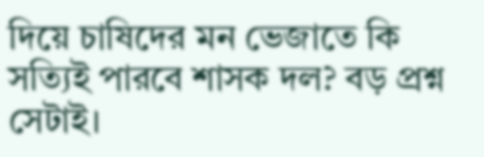দিয়ে চাষিদের মন ভেজাতে কি সত্যিই পারবে শাসক দল? বড় প্রশ্ন সেটাই।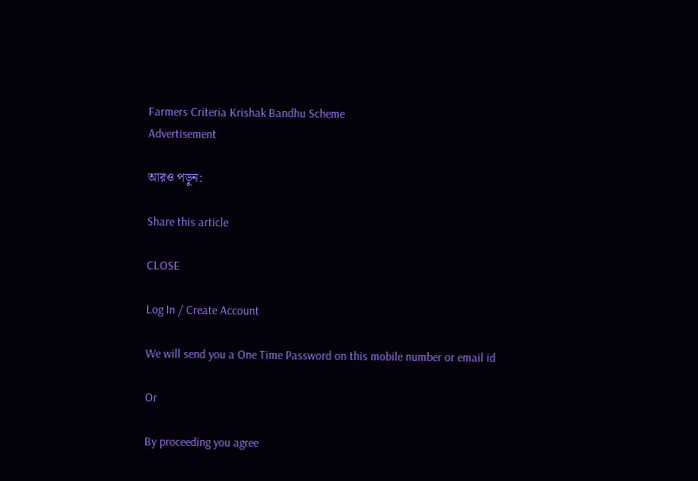Farmers Criteria Krishak Bandhu Scheme
Advertisement

আরও পড়ুন:

Share this article

CLOSE

Log In / Create Account

We will send you a One Time Password on this mobile number or email id

Or

By proceeding you agree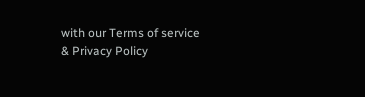with our Terms of service & Privacy Policy